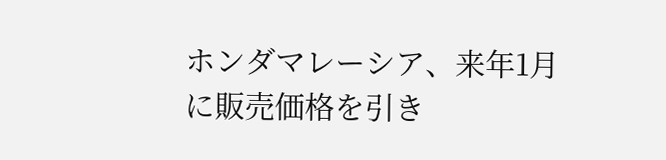ホンダマレーシア、来年1月に販売価格を引き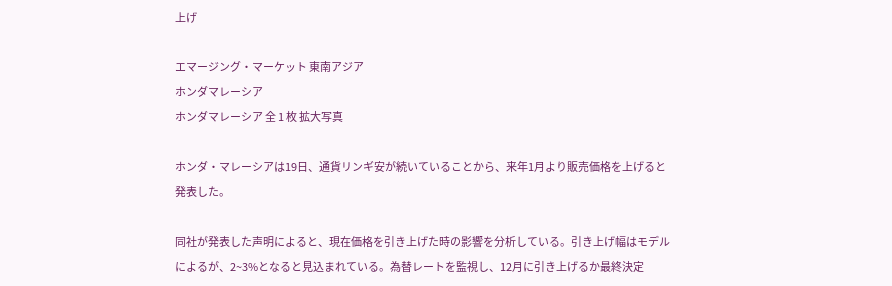上げ

エマージング・マーケット 東南アジア
ホンダマレーシア
ホンダマレーシア 全 1 枚 拡大写真

ホンダ・マレーシアは19日、通貨リンギ安が続いていることから、来年1月より販売価格を上げると発表した。

同社が発表した声明によると、現在価格を引き上げた時の影響を分析している。引き上げ幅はモデルによるが、2~3%となると見込まれている。為替レートを監視し、12月に引き上げるか最終決定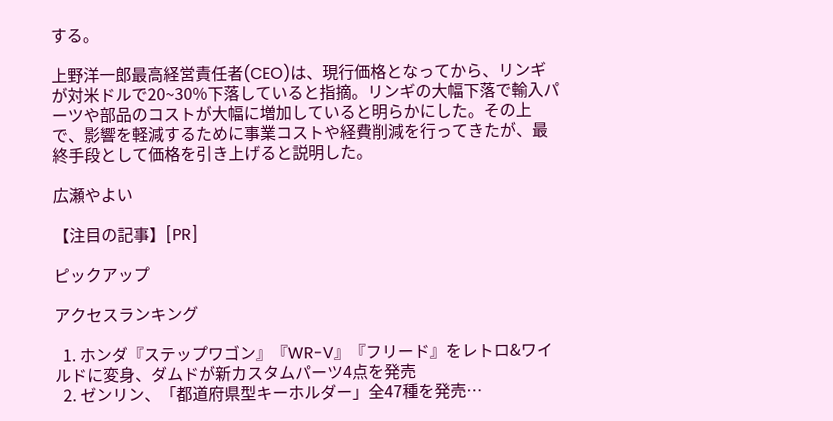する。

上野洋一郎最高経営責任者(CEO)は、現行価格となってから、リンギが対米ドルで20~30%下落していると指摘。リンギの大幅下落で輸入パーツや部品のコストが大幅に増加していると明らかにした。その上で、影響を軽減するために事業コストや経費削減を行ってきたが、最終手段として価格を引き上げると説明した。

広瀬やよい

【注目の記事】[PR]

ピックアップ

アクセスランキング

  1. ホンダ『ステップワゴン』『WR-V』『フリード』をレトロ&ワイルドに変身、ダムドが新カスタムパーツ4点を発売
  2. ゼンリン、「都道府県型キーホルダー」全47種を発売…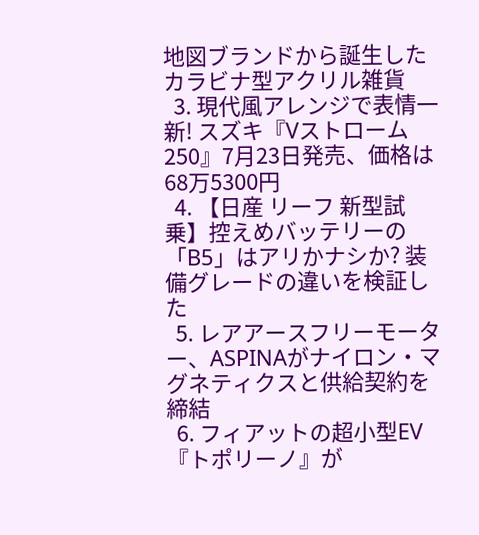地図ブランドから誕生したカラビナ型アクリル雑貨
  3. 現代風アレンジで表情一新! スズキ『Vストローム250』7月23日発売、価格は68万5300円
  4. 【日産 リーフ 新型試乗】控えめバッテリーの「B5」はアリかナシか? 装備グレードの違いを検証した
  5. レアアースフリーモーター、ASPINAがナイロン・マグネティクスと供給契約を締結
  6. フィアットの超小型EV『トポリーノ』が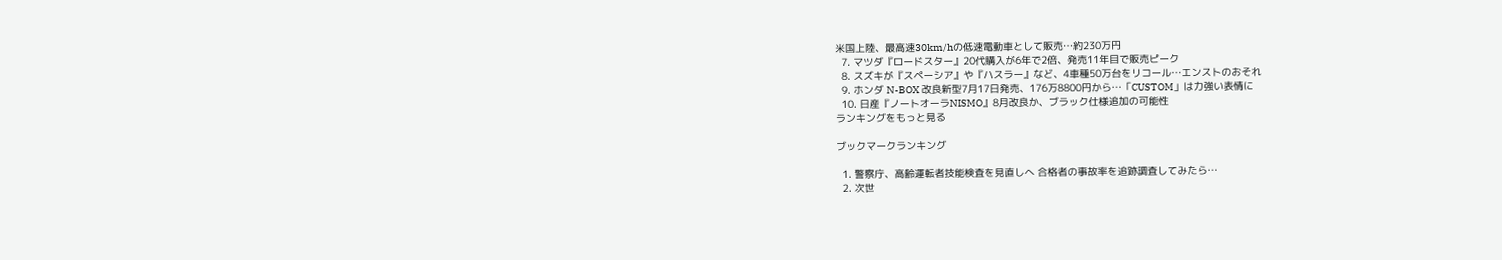米国上陸、最高速30km/hの低速電動車として販売…約230万円
  7. マツダ『ロードスター』20代購入が6年で2倍、発売11年目で販売ピーク
  8. スズキが『スペーシア』や『ハスラー』など、4車種50万台をリコール…エンストのおそれ
  9. ホンダ N-BOX 改良新型7月17日発売、176万8800円から…「CUSTOM」は力強い表情に
  10. 日産『ノートオーラNISMO』8月改良か、ブラック仕様追加の可能性
ランキングをもっと見る

ブックマークランキング

  1. 警察庁、高齢運転者技能検査を見直しへ 合格者の事故率を追跡調査してみたら…
  2. 次世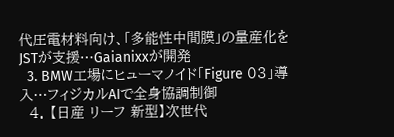代圧電材料向け、「多能性中間膜」の量産化をJSTが支援…Gaianixxが開発
  3. BMW工場にヒューマノイド「Figure 03」導入…フィジカルAIで全身協調制御
  4. 【日産 リーフ 新型】次世代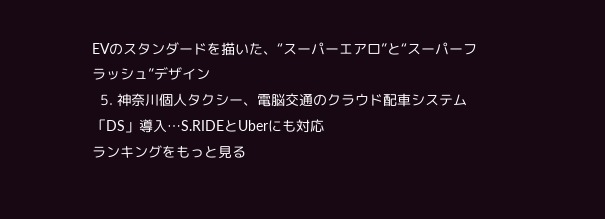EVのスタンダードを描いた、“スーパーエアロ”と“スーパーフラッシュ”デザイン
  5. 神奈川個人タクシー、電脳交通のクラウド配車システム「DS」導入…S.RIDEとUberにも対応
ランキングをもっと見る